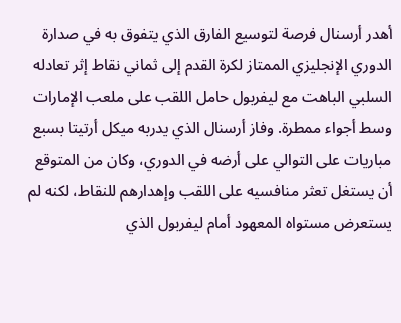أهدر أرسنال فرصة لتوسيع الفارق الذي يتفوق به في صدارة الدوري الإنجليزي الممتاز لكرة القدم إلى ثماني نقاط إثر تعادله السلبي الباهت مع ليفربول حامل اللقب على ملعب الإمارات وسط أجواء ممطرة. وفاز أرسنال الذي يدربه ميكل أرتيتا بسبع مباريات على التوالي على أرضه في الدوري، وكان من المتوقع أن يستغل تعثر منافسيه على اللقب وإهدارهم للنقاط، لكنه لم يستعرض مستواه المعهود أمام ليفربول الذي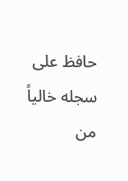حافظ على سجله خالياً من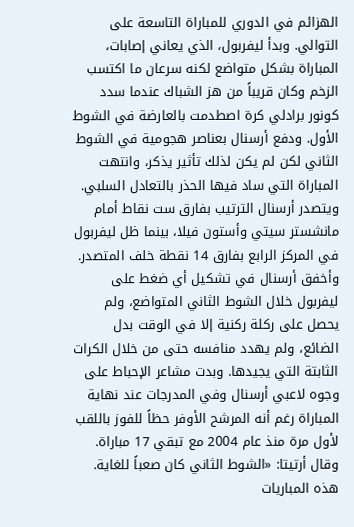الهزائم في الدوري للمباراة التاسعة على التوالي. وبدأ ليفربول، الذي يعاني إصابات، المباراة بشكل متواضع لكنه سرعان ما اكتسب الزخم وكان قريباً من هز الشباك عندما سدد كونور برادلي كرة اصطدمت بالعارضة في الشوط الأول. ودفع أرسنال بعناصر هجومية في الشوط الثاني لكن لم يكن لذلك تأثير يذكر، وانتهت المباراة التي ساد فيها الحذر بالتعادل السلبي. ويتصدر أرسنال الترتيب بفارق ست نقاط أمام مانشستر سيتي وأستون فيلا، بينما ظل ليفربول في المركز الرابع بفارق 14 نقطة خلف المتصدر. وأخفق أرسنال في تشكيل أي ضغط على ليفربول خلال الشوط الثاني المتواضع، ولم يحصل على ركلة ركنية إلا في الوقت بدل الضائع، ولم يهدد منافسه حتى من خلال الكرات الثابتة التي يجيدها. وبدت مشاعر الإحباط على وجوه لاعبي أرسنال وفي المدرجات عند نهاية المباراة رغم أنه المرشح الأوفر حظاً للفوز باللقب لأول مرة منذ عام 2004 مع تبقي 17 مباراة. وقال أرتيتا: «الشوط الثاني كان صعباً للغاية. هذه المباريات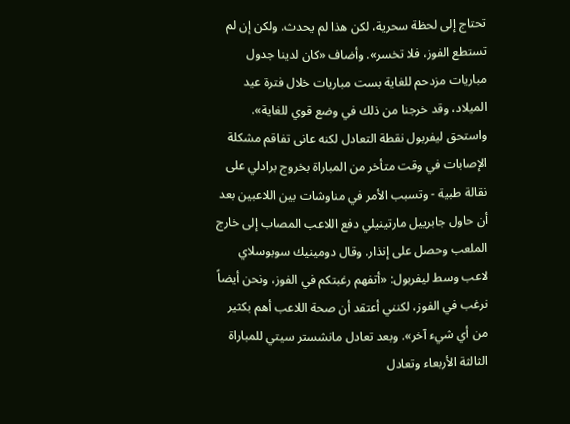تحتاج إلى لحظة سحرية، لكن هذا لم يحدث. ولكن إن لم تستطع الفوز، فلا تخسر». وأضاف «كان لدينا جدول مباريات مزدحم للغاية بست مباريات خلال فترة عيد الميلاد، وقد خرجنا من ذلك في وضع قوي للغاية». واستحق ليفربول نقطة التعادل لكنه عانى تفاقم مشكلة الإصابات في وقت متأخر من المباراة بخروج برادلي على نقالة طبية - وتسبب الأمر في مناوشات بين اللاعبين بعد أن حاول جابرييل مارتينيلي دفع اللاعب المصاب إلى خارج الملعب وحصل على إنذار. وقال دومينيك سوبوسلاي لاعب وسط ليفربول: «أتفهم رغبتكم في الفوز، ونحن أيضاً نرغب في الفوز، لكنني أعتقد أن صحة اللاعب أهم بكثير من أي شيء آخر». وبعد تعادل مانشستر سيتي للمباراة الثالثة الأربعاء وتعادل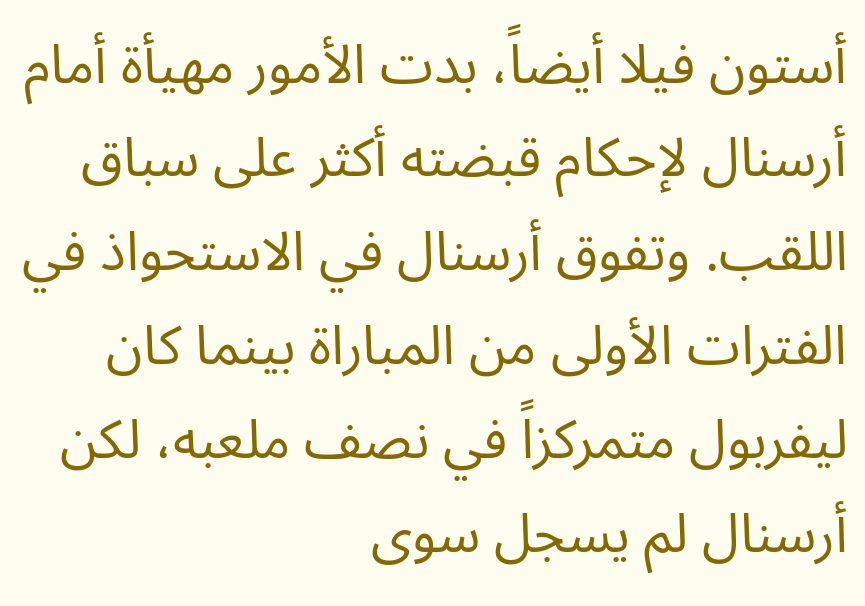أستون فيلا أيضاً، بدت الأمور مهيأة أمام أرسنال لإحكام قبضته أكثر على سباق اللقب. وتفوق أرسنال في الاستحواذ في الفترات الأولى من المباراة بينما كان ليفربول متمركزاً في نصف ملعبه، لكن أرسنال لم يسجل سوى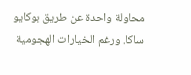محاولة واحدة عن طريق بوكايو ساكا. ورغم الخيارات الهجومية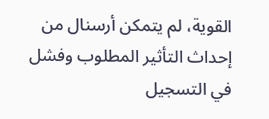القوية، لم يتمكن أرسنال من إحداث التأثير المطلوب وفشل في التسجيل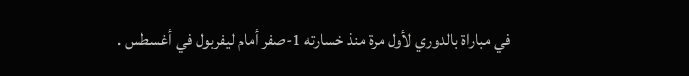في مباراة بالدوري لأول مرة منذ خسارته 1-صفر أمام ليفربول في أغسطس .